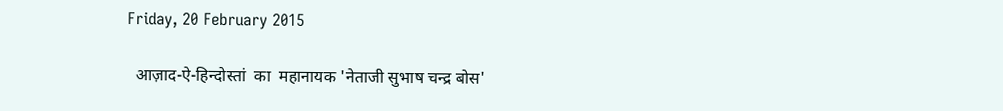Friday, 20 February 2015

  आज़ाद-ऐ-हिन्दोस्तां  का  महानायक 'नेताजी सुभाष चन्द्र बोस'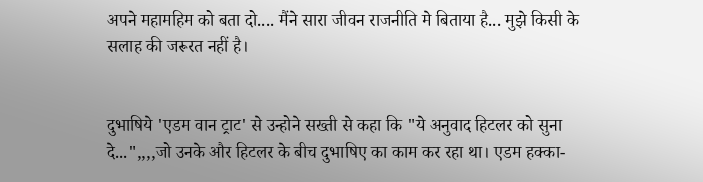अपने महामहिम को बता दो.... मैंने सारा जीवन राजनीति मे बिताया है... मुझे किसी के सलाह की जरूरत नहीं है।


दुभाषिये 'एडम वान ट्राट' से उन्होने सख्ती से कहा कि "ये अनुवाद हिटलर को सुना दे...",,,,जो उनके और हिटलर के बीच दुभाषिए का काम कर रहा था। एडम हक्का-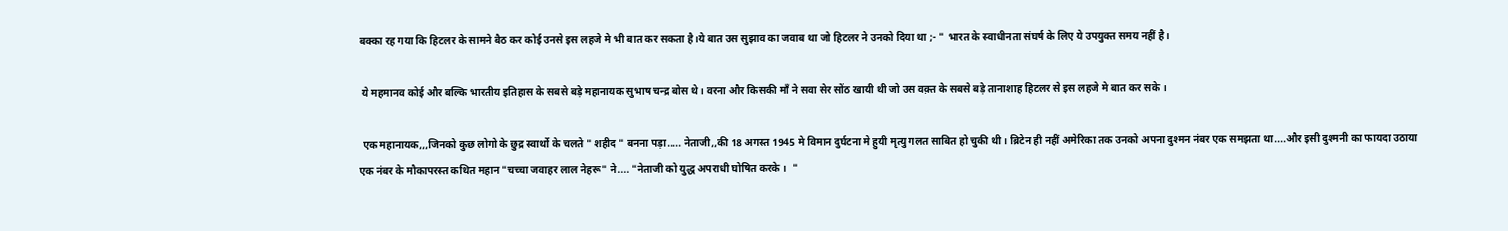बक्का रह गया कि हिटलर के सामने बैठ कर कोई उनसे इस लहजे मे भी बात कर सकता है।ये बात उस सुझाव का जवाब था जो हिटलर ने उनको दिया था ;- " भारत के स्वाधीनता संघर्ष के लिए ये उपयुक्त समय नहीं है।

 ये महमानव कोई और बल्कि भारतीय इतिहास के सबसे बड़े महानायक सुभाष चन्द्र बोस थे। वरना और किसकी माँ ने सवा सेर सोंठ खायी थी जो उस वक़्त के सबसे बड़े तानाशाह हिटलर से इस लहजे मे बात कर सके ।

 एक महानायक,,,जिनको कुछ लोगो के छुद्र स्वार्थो के चलते " शहीद " बनना पड़ा..... नेताजी,,की 18 अगस्त 1945 मे विमान दुर्घटना मे हुयी मृत्यु गलत साबित हो चुकी थी। ब्रिटेन ही नहीं अमेरिका तक उनको अपना दुश्मन नंबर एक समझता था....और इसी दुश्मनी का फायदा उठाया एक नंबर के मौकापरस्त कथित महान "चच्चा जवाहर लाल नेहरू" ने.... "नेताजी को युद्ध अपराधी घोषित करके ।  "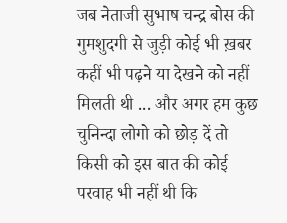जब नेताजी सुभाष चन्द्र बोस की गुमशुदगी से जुड़ी कोई भी ख़बर कहीं भी पढ़ने या देखने को नहीं मिलती थी ... और अगर हम कुछ चुनिन्दा लोगो को छोड़ दें तो किसी को इस बात की कोई परवाह भी नहीं थी कि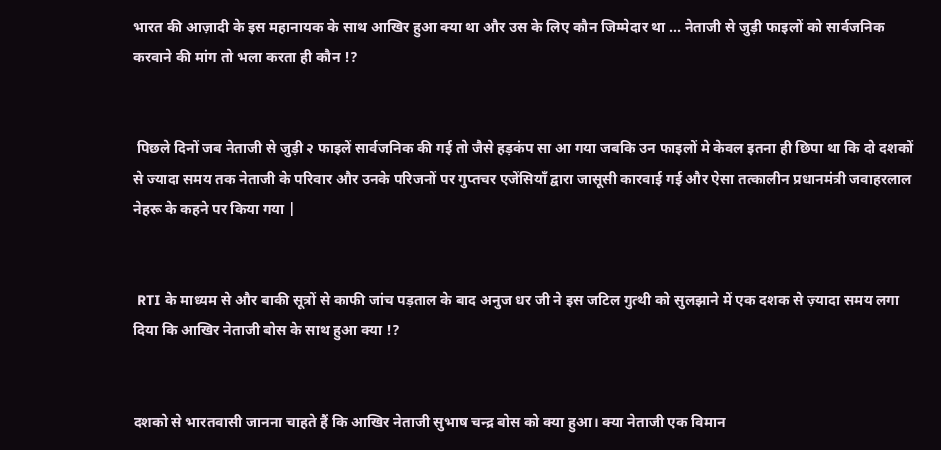भारत की आज़ादी के इस महानायक के साथ आखिर हुआ क्या था और उस के लिए कौन जिम्मेदार था ... नेताजी से जुड़ी फाइलों को सार्वजनिक करवाने की मांग तो भला करता ही कौन !?


 पिछले दिनों जब नेताजी से जुड़ी २ फाइलें सार्वजनिक की गई तो जैसे हड़कंप सा आ गया जबकि उन फाइलों मे केवल इतना ही छिपा था कि दो दशकों से ज्यादा समय तक नेताजी के परिवार और उनके परिजनों पर गुप्तचर एजेंसियाँ द्वारा जासूसी कारवाई गई और ऐसा तत्कालीन प्रधानमंत्री जवाहरलाल नेहरू के कहने पर किया गया |


 RTI के माध्यम से और बाकी सूत्रों से काफी जांच पड़ताल के बाद अनुज धर जी ने इस जटिल गुत्थी को सुलझाने में एक दशक से ज़्यादा समय लगा दिया कि आखिर नेताजी बोस के साथ हुआ क्या !?


दशको से भारतवासी जानना चाहते हैं कि आखिर नेताजी सुभाष चन्द्र बोस को क्या हुआ। क्या नेताजी एक विमान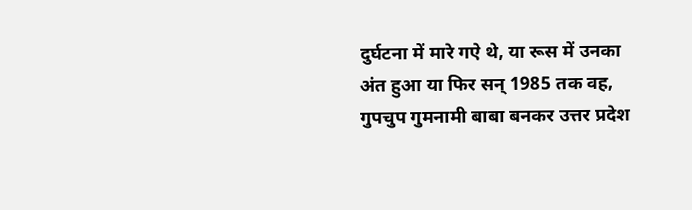दुर्घटना में मारे गऐ थे, या रूस में उनका अंत हुआ या फिर सन् 1985 तक वह, गुपचुप गुमनामी बाबा बनकर उत्तर प्रदेश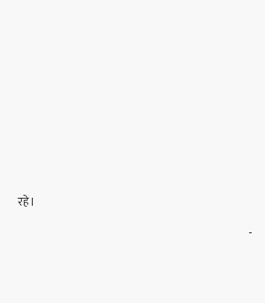रहे।

                                                                                                      -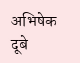अभिषेक  दूबे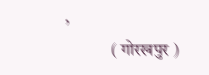,
             ( गोरखपुर )